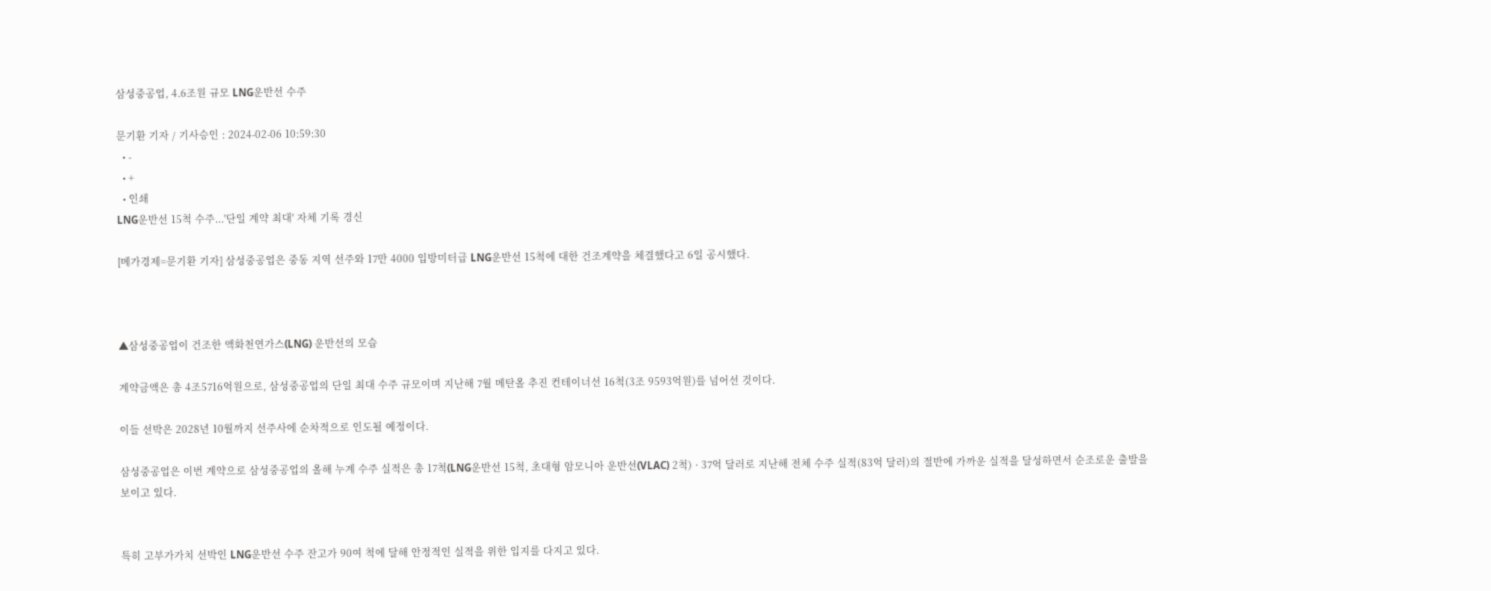삼성중공업, 4.6조원 규모 LNG운반선 수주

문기환 기자 / 기사승인 : 2024-02-06 10:59:30
  • -
  • +
  • 인쇄
LNG운반선 15척 수주...'단일 계약 최대' 자체 기록 경신

[메가경제=문기환 기자] 삼성중공업은 중동 지역 선주와 17만 4000 입방미터급 LNG운반선 15척에 대한 건조계약을 체결했다고 6일 공시했다.



▲삼성중공업이 건조한 액화천연가스(LNG) 운반선의 모습

계약금액은 총 4조5716억원으로, 삼성중공업의 단일 최대 수주 규모이며 지난해 7월 메탄올 추진 컨테이너선 16척(3조 9593억원)를 넘어선 것이다.

이들 선박은 2028년 10월까지 선주사에 순차적으로 인도될 예정이다.

삼성중공업은 이번 계약으로 삼성중공업의 올해 누계 수주 실적은 총 17척(LNG운반선 15척, 초대형 암모니아 운반선(VLAC) 2척) · 37억 달러로 지난해 전체 수주 실적(83억 달러)의 절반에 가까운 실적을 달성하면서 순조로운 출발을 보이고 있다.


특히 고부가가치 선박인 LNG운반선 수주 잔고가 90여 척에 달해 안정적인 실적을 위한 입지를 다지고 있다.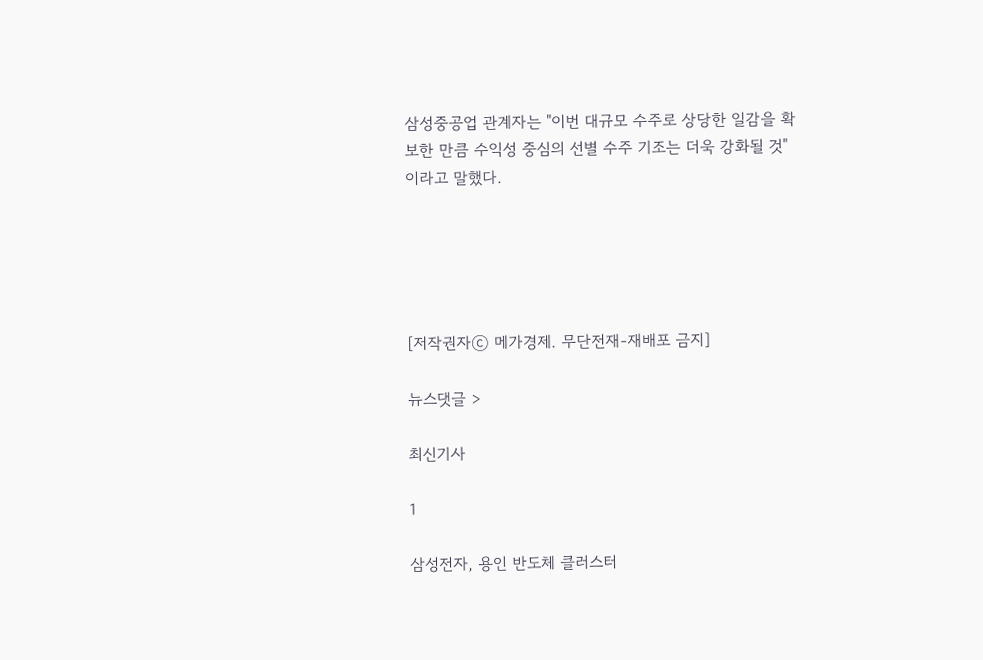삼성중공업 관계자는 "이번 대규모 수주로 상당한 일감을 확보한 만큼 수익성 중심의 선별 수주 기조는 더욱 강화될 것"이라고 말했다.





[저작권자ⓒ 메가경제. 무단전재-재배포 금지]

뉴스댓글 >

최신기사

1

삼성전자, 용인 반도체 클러스터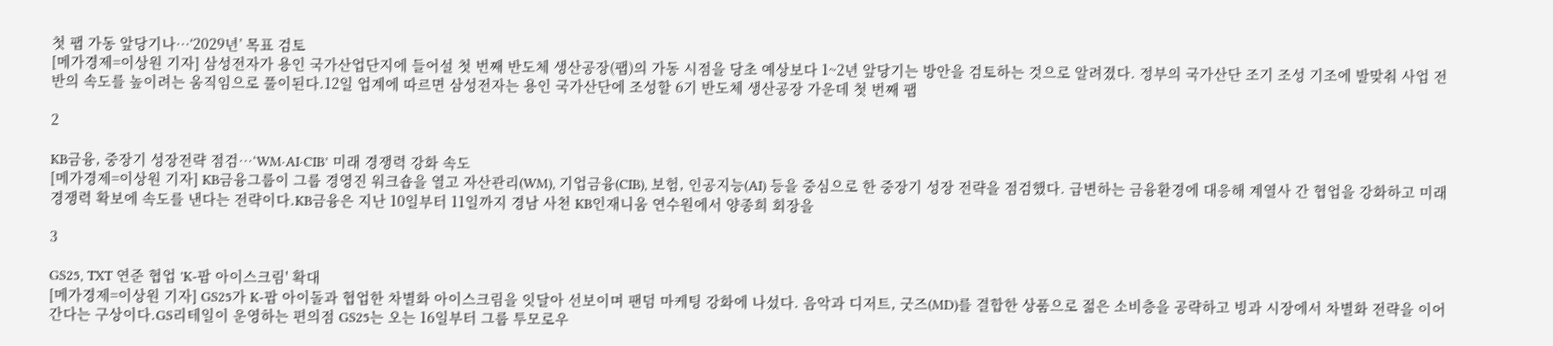첫 팹 가동 앞당기나…‘2029년’ 목표 검토
[메가경제=이상원 기자] 삼성전자가 용인 국가산업단지에 들어설 첫 번째 반도체 생산공장(팹)의 가동 시점을 당초 예상보다 1~2년 앞당기는 방안을 검토하는 것으로 알려졌다. 정부의 국가산단 조기 조성 기조에 발맞춰 사업 전반의 속도를 높이려는 움직임으로 풀이된다.12일 업계에 따르면 삼성전자는 용인 국가산단에 조성할 6기 반도체 생산공장 가운데 첫 번째 팹

2

KB금융, 중장기 성장전략 점검…‘WM·AI·CIB’ 미래 경쟁력 강화 속도
[메가경제=이상원 기자] KB금융그룹이 그룹 경영진 워크숍을 열고 자산관리(WM), 기업금융(CIB), 보험, 인공지능(AI) 등을 중심으로 한 중장기 성장 전략을 점검했다. 급변하는 금융환경에 대응해 계열사 간 협업을 강화하고 미래 경쟁력 확보에 속도를 낸다는 전략이다.KB금융은 지난 10일부터 11일까지 경남 사천 KB인재니움 연수원에서 양종희 회장을

3

GS25, TXT 연준 협업 'K-팝 아이스크림' 확대
[메가경제=이상원 기자] GS25가 K-팝 아이돌과 협업한 차별화 아이스크림을 잇달아 선보이며 팬덤 마케팅 강화에 나섰다. 음악과 디저트, 굿즈(MD)를 결합한 상품으로 젊은 소비층을 공략하고 빙과 시장에서 차별화 전략을 이어간다는 구상이다.GS리테일이 운영하는 편의점 GS25는 오는 16일부터 그룹 투모로우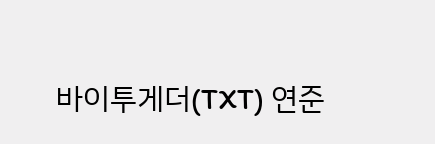바이투게더(TXT) 연준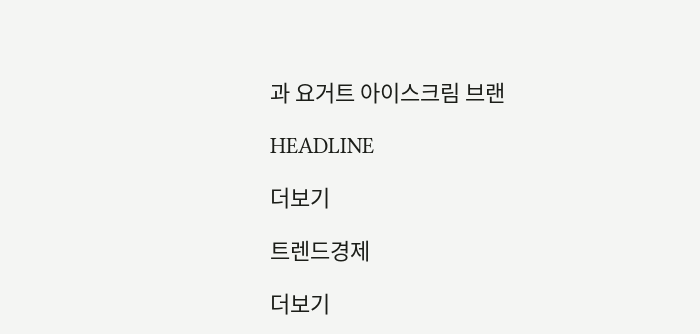과 요거트 아이스크림 브랜

HEADLINE

더보기

트렌드경제

더보기